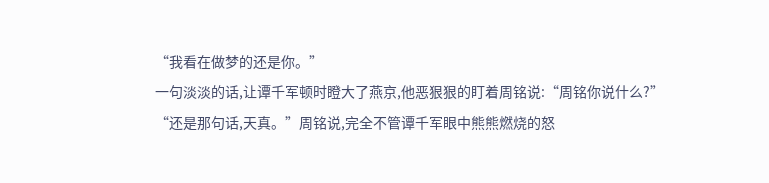“我看在做梦的还是你。”
一句淡淡的话,让谭千军顿时瞪大了燕京,他恶狠狠的盯着周铭说:“周铭你说什么?”
“还是那句话,天真。”周铭说,完全不管谭千军眼中熊熊燃烧的怒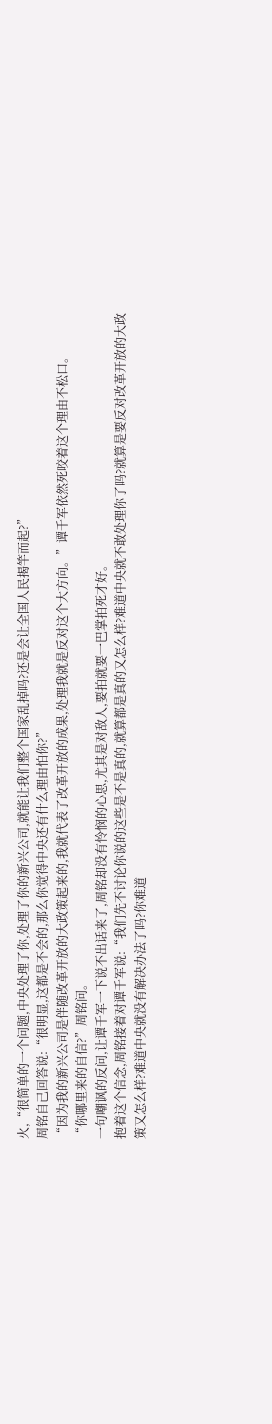火,“很简单的一个问题,中央处理了你,处理了你的新兴公司,就能让我们整个国家乱掉吗?还是会让全国人民揭竿而起?”
周铭自己回答说:“很明显,这都是不会的,那么你觉得中央还有什么理由怕你?”
“因为我的新兴公司是伴随改革开放的大政策起来的,我就代表了改革开放的成果,处理我就是反对这个大方向。”谭千军依然死咬着这个理由不松口。
“你哪里来的自信?”周铭问。
一句嘲讽的反问,让谭千军一下说不出话来了,周铭却没有怜悯的心思,尤其是对敌人,要拍就要一巴掌拍死才好。
抱着这个信念,周铭接着对谭千军说:“我们先不讨论你说的这些是不是真的,就算都是真的又怎么样?难道中央就不敢处理你了吗?就算是要反对改革开放的大政策又怎么样?难道中央就没有解决办法了吗?你难道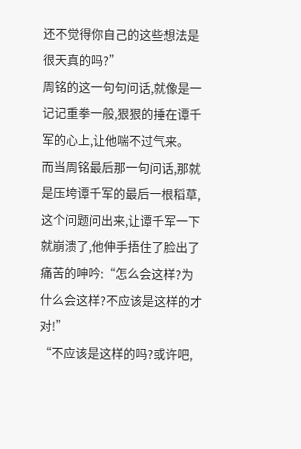还不觉得你自己的这些想法是很天真的吗?”
周铭的这一句句问话,就像是一记记重拳一般,狠狠的捶在谭千军的心上,让他喘不过气来。
而当周铭最后那一句问话,那就是压垮谭千军的最后一根稻草,这个问题问出来,让谭千军一下就崩溃了,他伸手捂住了脸出了痛苦的呻吟:“怎么会这样?为什么会这样?不应该是这样的才对!”
“不应该是这样的吗?或许吧,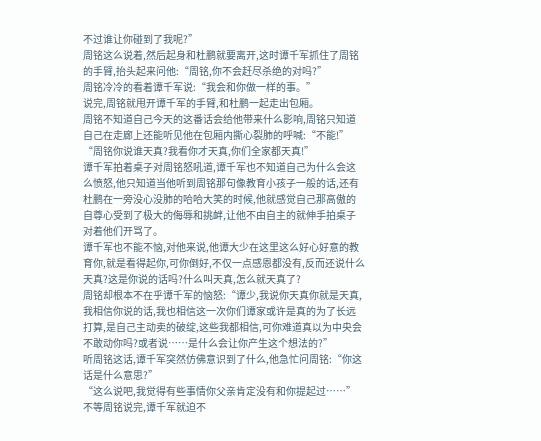不过谁让你碰到了我呢?”
周铭这么说着,然后起身和杜鹏就要离开,这时谭千军抓住了周铭的手臂,抬头起来问他:“周铭,你不会赶尽杀绝的对吗?”
周铭冷冷的看着谭千军说:“我会和你做一样的事。”
说完,周铭就甩开谭千军的手臂,和杜鹏一起走出包厢。
周铭不知道自己今天的这番话会给他带来什么影响,周铭只知道自己在走廊上还能听见他在包厢内撕心裂肺的呼喊:“不能!”
“周铭你说谁天真?我看你才天真,你们全家都天真!”
谭千军拍着桌子对周铭怒吼道,谭千军也不知道自己为什么会这么愤怒,他只知道当他听到周铭那句像教育小孩子一般的话,还有杜鹏在一旁没心没肺的哈哈大笑的时候,他就感觉自己那高傲的自尊心受到了极大的侮辱和挑衅,让他不由自主的就伸手拍桌子对着他们开骂了。
谭千军也不能不恼,对他来说,他谭大少在这里这么好心好意的教育你,就是看得起你,可你倒好,不仅一点感恩都没有,反而还说什么天真?这是你说的话吗?什么叫天真,怎么就天真了?
周铭却根本不在乎谭千军的恼怒:“谭少,我说你天真你就是天真,我相信你说的话,我也相信这一次你们谭家或许是真的为了长远打算,是自己主动卖的破绽,这些我都相信,可你难道真以为中央会不敢动你吗?或者说……是什么会让你产生这个想法的?”
听周铭这话,谭千军突然仿佛意识到了什么,他急忙问周铭:“你这话是什么意思?”
“这么说吧,我觉得有些事情你父亲肯定没有和你提起过……”
不等周铭说完,谭千军就迫不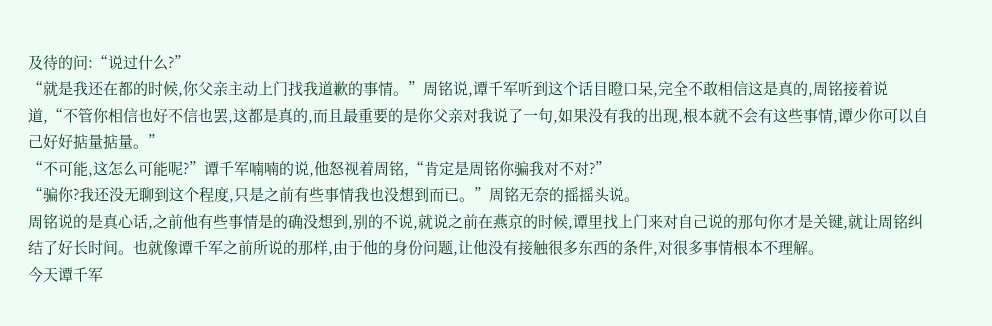及待的问:“说过什么?”
“就是我还在都的时候,你父亲主动上门找我道歉的事情。”周铭说,谭千军听到这个话目瞪口呆,完全不敢相信这是真的,周铭接着说道,“不管你相信也好不信也罢,这都是真的,而且最重要的是你父亲对我说了一句,如果没有我的出现,根本就不会有这些事情,谭少你可以自己好好掂量掂量。”
“不可能,这怎么可能呢?”谭千军喃喃的说,他怒视着周铭,“肯定是周铭你骗我对不对?”
“骗你?我还没无聊到这个程度,只是之前有些事情我也没想到而已。”周铭无奈的摇摇头说。
周铭说的是真心话,之前他有些事情是的确没想到,别的不说,就说之前在燕京的时候,谭里找上门来对自己说的那句你才是关键,就让周铭纠结了好长时间。也就像谭千军之前所说的那样,由于他的身份问题,让他没有接触很多东西的条件,对很多事情根本不理解。
今天谭千军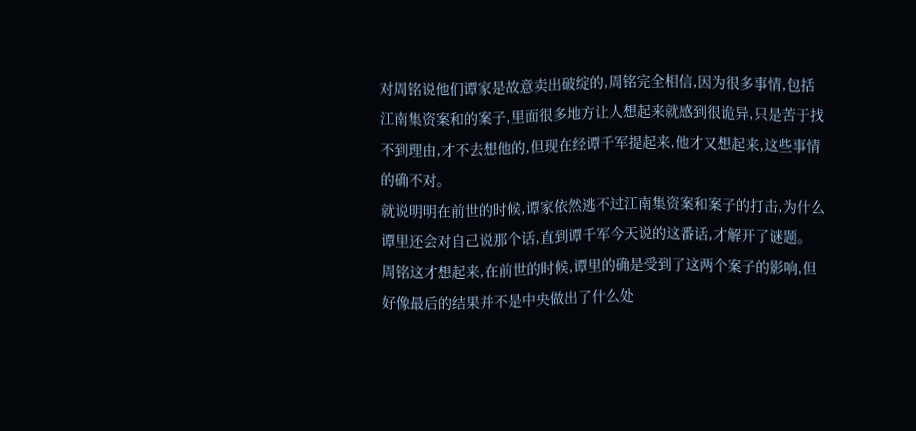对周铭说他们谭家是故意卖出破绽的,周铭完全相信,因为很多事情,包括江南集资案和的案子,里面很多地方让人想起来就感到很诡异,只是苦于找不到理由,才不去想他的,但现在经谭千军提起来,他才又想起来,这些事情的确不对。
就说明明在前世的时候,谭家依然逃不过江南集资案和案子的打击,为什么谭里还会对自己说那个话,直到谭千军今天说的这番话,才解开了谜题。
周铭这才想起来,在前世的时候,谭里的确是受到了这两个案子的影响,但好像最后的结果并不是中央做出了什么处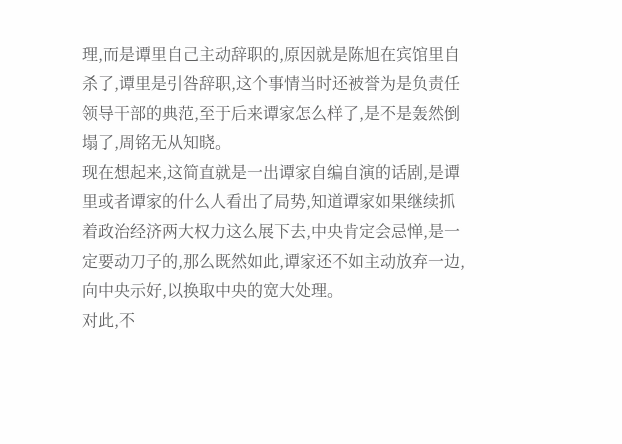理,而是谭里自己主动辞职的,原因就是陈旭在宾馆里自杀了,谭里是引咎辞职,这个事情当时还被誉为是负责任领导干部的典范,至于后来谭家怎么样了,是不是轰然倒塌了,周铭无从知晓。
现在想起来,这简直就是一出谭家自编自演的话剧,是谭里或者谭家的什么人看出了局势,知道谭家如果继续抓着政治经济两大权力这么展下去,中央肯定会忌惮,是一定要动刀子的,那么既然如此,谭家还不如主动放弃一边,向中央示好,以换取中央的宽大处理。
对此,不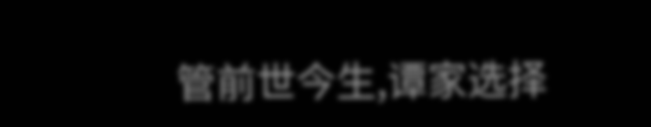管前世今生,谭家选择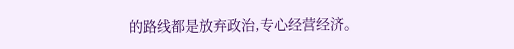的路线都是放弃政治,专心经营经济。